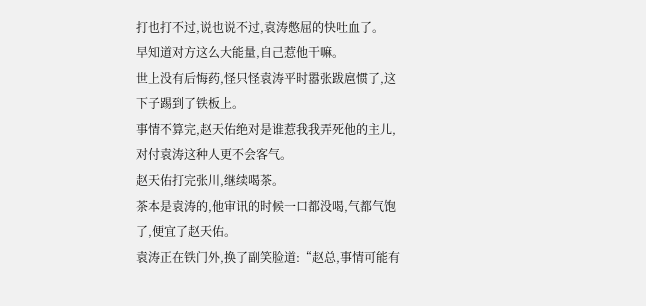打也打不过,说也说不过,袁涛憋屈的快吐血了。
早知道对方这么大能量,自己惹他干嘛。
世上没有后悔药,怪只怪袁涛平时嚣张跋扈惯了,这下子踢到了铁板上。
事情不算完,赵天佑绝对是谁惹我我弄死他的主儿,对付袁涛这种人更不会客气。
赵天佑打完张川,继续喝茶。
茶本是袁涛的,他审讯的时候一口都没喝,气都气饱了,便宜了赵天佑。
袁涛正在铁门外,换了副笑脸道:“赵总,事情可能有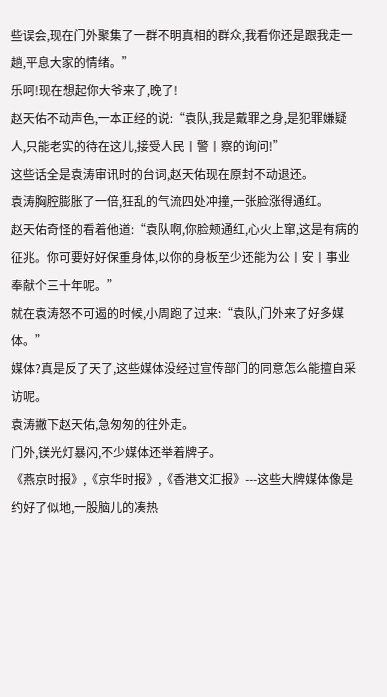些误会,现在门外聚集了一群不明真相的群众,我看你还是跟我走一趟,平息大家的情绪。”
乐呵!现在想起你大爷来了,晚了!
赵天佑不动声色,一本正经的说:“袁队,我是戴罪之身,是犯罪嫌疑人,只能老实的待在这儿,接受人民丨警丨察的询问!”
这些话全是袁涛审讯时的台词,赵天佑现在原封不动退还。
袁涛胸腔膨胀了一倍,狂乱的气流四处冲撞,一张脸涨得通红。
赵天佑奇怪的看着他道:“袁队啊,你脸颊通红,心火上窜,这是有病的征兆。你可要好好保重身体,以你的身板至少还能为公丨安丨事业奉献个三十年呢。”
就在袁涛怒不可遏的时候,小周跑了过来:“袁队,门外来了好多媒体。”
媒体?真是反了天了,这些媒体没经过宣传部门的同意怎么能擅自采访呢。
袁涛撇下赵天佑,急匆匆的往外走。
门外,镁光灯暴闪,不少媒体还举着牌子。
《燕京时报》,《京华时报》,《香港文汇报》---这些大牌媒体像是约好了似地,一股脑儿的凑热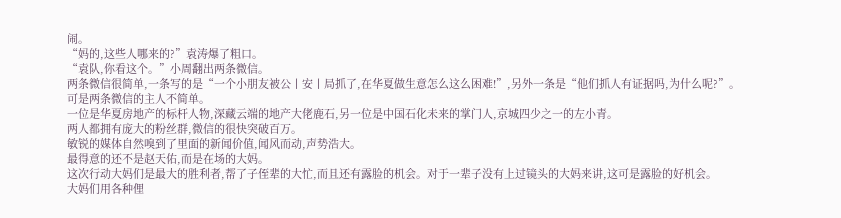闹。
“妈的,这些人哪来的?”袁涛爆了粗口。
“袁队,你看这个。”小周翻出两条微信。
两条微信很简单,一条写的是“一个小朋友被公丨安丨局抓了,在华夏做生意怎么这么困难!”,另外一条是“他们抓人有证据吗,为什么呢?”。
可是两条微信的主人不简单。
一位是华夏房地产的标杆人物,深藏云端的地产大佬鹿石,另一位是中国石化未来的掌门人,京城四少之一的左小青。
两人都拥有庞大的粉丝群,微信的很快突破百万。
敏锐的媒体自然嗅到了里面的新闻价值,闻风而动,声势浩大。
最得意的还不是赵天佑,而是在场的大妈。
这次行动大妈们是最大的胜利者,帮了子侄辈的大忙,而且还有露脸的机会。对于一辈子没有上过镜头的大妈来讲,这可是露脸的好机会。
大妈们用各种俚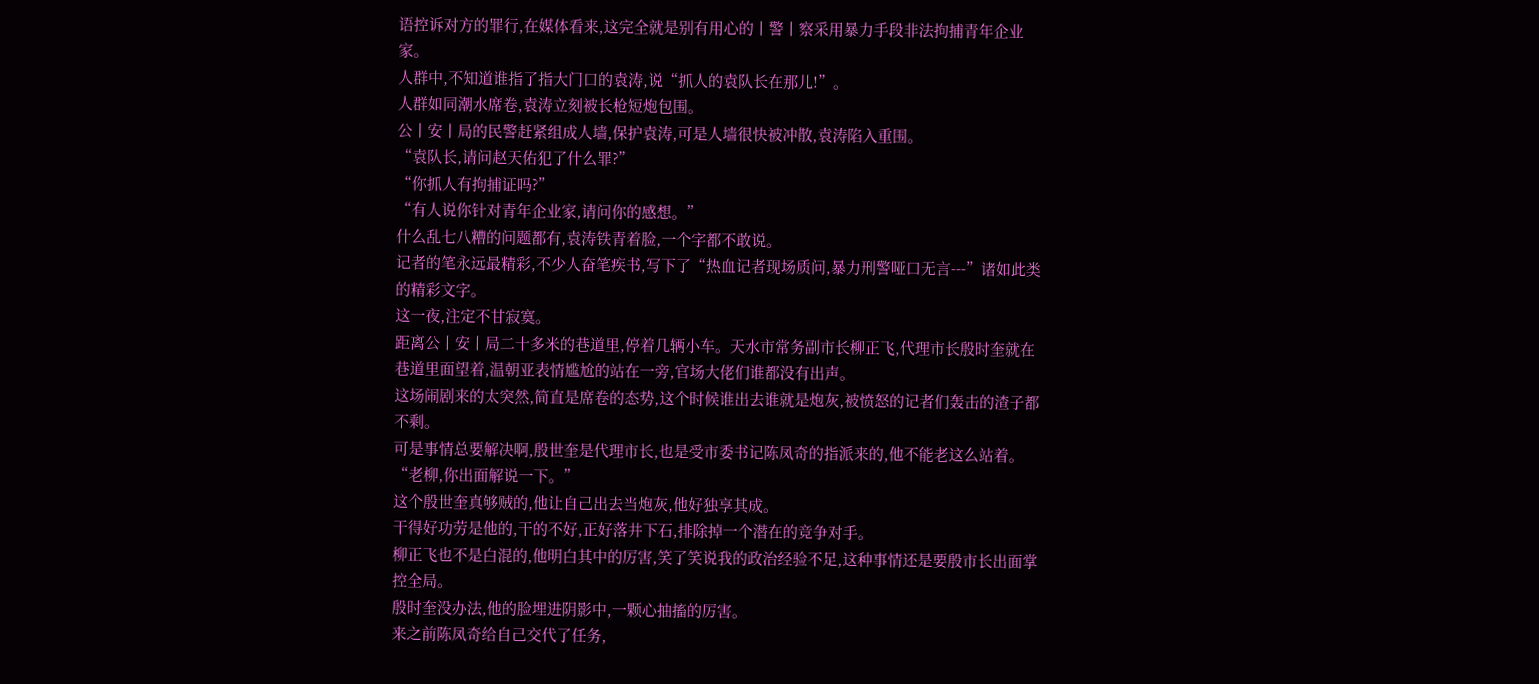语控诉对方的罪行,在媒体看来,这完全就是别有用心的丨警丨察采用暴力手段非法拘捕青年企业家。
人群中,不知道谁指了指大门口的袁涛,说“抓人的袁队长在那儿!”。
人群如同潮水席卷,袁涛立刻被长枪短炮包围。
公丨安丨局的民警赶紧组成人墙,保护袁涛,可是人墙很快被冲散,袁涛陷入重围。
“袁队长,请问赵天佑犯了什么罪?”
“你抓人有拘捕证吗?”
“有人说你针对青年企业家,请问你的感想。”
什么乱七八糟的问题都有,袁涛铁青着脸,一个字都不敢说。
记者的笔永远最精彩,不少人奋笔疾书,写下了“热血记者现场质问,暴力刑警哑口无言---”诸如此类的精彩文字。
这一夜,注定不甘寂寞。
距离公丨安丨局二十多米的巷道里,停着几辆小车。天水市常务副市长柳正飞,代理市长殷时奎就在巷道里面望着,温朝亚表情尴尬的站在一旁,官场大佬们谁都没有出声。
这场闹剧来的太突然,简直是席卷的态势,这个时候谁出去谁就是炮灰,被愤怒的记者们轰击的渣子都不剩。
可是事情总要解决啊,殷世奎是代理市长,也是受市委书记陈凤奇的指派来的,他不能老这么站着。
“老柳,你出面解说一下。”
这个殷世奎真够贼的,他让自己出去当炮灰,他好独享其成。
干得好功劳是他的,干的不好,正好落井下石,排除掉一个潜在的竞争对手。
柳正飞也不是白混的,他明白其中的厉害,笑了笑说我的政治经验不足,这种事情还是要殷市长出面掌控全局。
殷时奎没办法,他的脸埋进阴影中,一颗心抽搐的厉害。
来之前陈凤奇给自己交代了任务,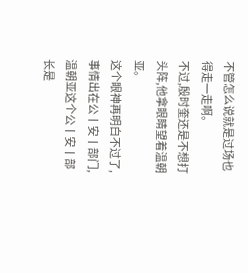不管怎么说就是过场也得走一走啊。
不过,殷时奎还是不想打头阵,他拿眼睛望着温朝亚。
这个眼神再明白不过了,事情出在公丨安丨部门,温朝亚这个公丨安丨部长是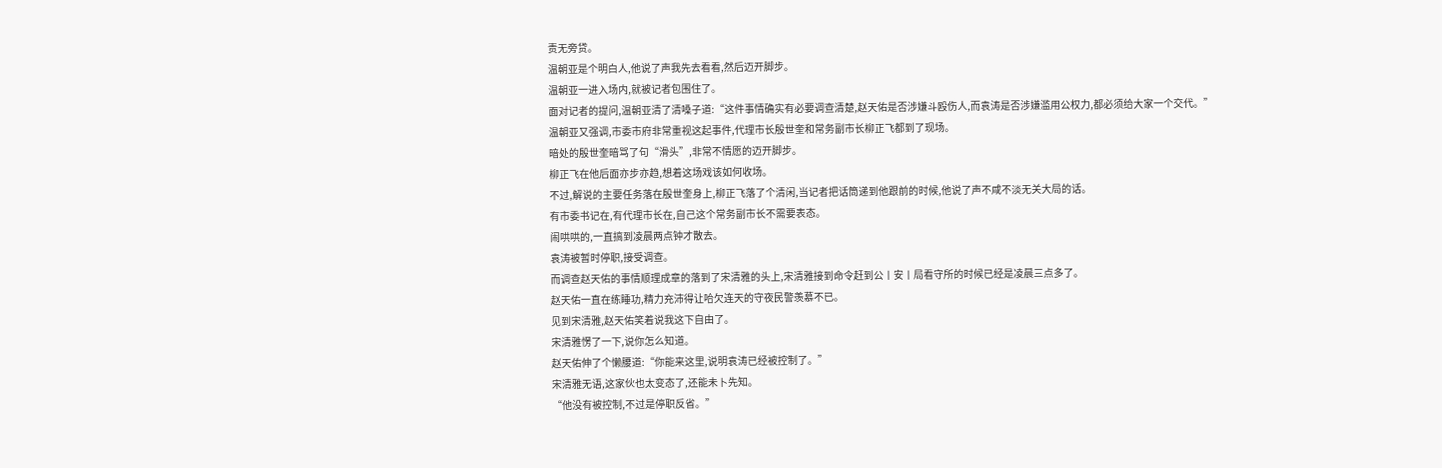责无旁贷。
温朝亚是个明白人,他说了声我先去看看,然后迈开脚步。
温朝亚一进入场内,就被记者包围住了。
面对记者的提问,温朝亚清了清嗓子道:“这件事情确实有必要调查清楚,赵天佑是否涉嫌斗殴伤人,而袁涛是否涉嫌滥用公权力,都必须给大家一个交代。”
温朝亚又强调,市委市府非常重视这起事件,代理市长殷世奎和常务副市长柳正飞都到了现场。
暗处的殷世奎暗骂了句“滑头”,非常不情愿的迈开脚步。
柳正飞在他后面亦步亦趋,想着这场戏该如何收场。
不过,解说的主要任务落在殷世奎身上,柳正飞落了个清闲,当记者把话筒递到他跟前的时候,他说了声不咸不淡无关大局的话。
有市委书记在,有代理市长在,自己这个常务副市长不需要表态。
闹哄哄的,一直搞到凌晨两点钟才散去。
袁涛被暂时停职,接受调查。
而调查赵天佑的事情顺理成章的落到了宋清雅的头上,宋清雅接到命令赶到公丨安丨局看守所的时候已经是凌晨三点多了。
赵天佑一直在练睡功,精力充沛得让哈欠连天的守夜民警羡慕不已。
见到宋清雅,赵天佑笑着说我这下自由了。
宋清雅愣了一下,说你怎么知道。
赵天佑伸了个懒腰道:“你能来这里,说明袁涛已经被控制了。”
宋清雅无语,这家伙也太变态了,还能未卜先知。
“他没有被控制,不过是停职反省。”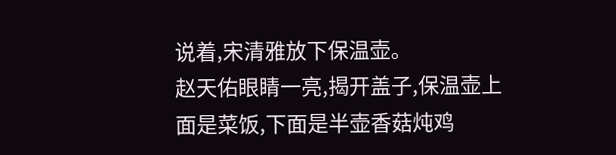说着,宋清雅放下保温壶。
赵天佑眼睛一亮,揭开盖子,保温壶上面是菜饭,下面是半壶香菇炖鸡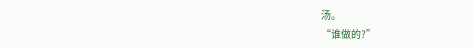汤。
“谁做的?”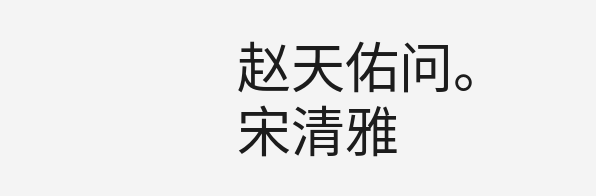赵天佑问。
宋清雅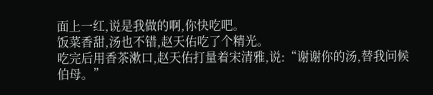面上一红,说是我做的啊,你快吃吧。
饭菜香甜,汤也不错,赵天佑吃了个精光。
吃完后用香茶漱口,赵天佑打量着宋清雅,说:“谢谢你的汤,替我问候伯母。”